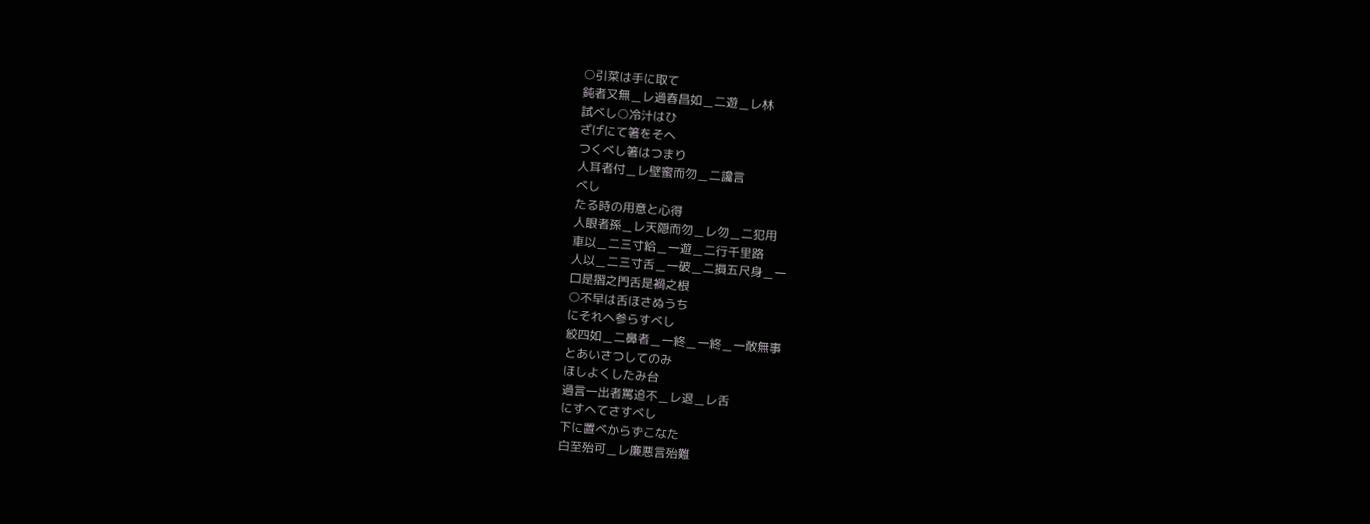○引菜は手に取て
鈍者又無＿レ過春昌如＿二遊＿レ林
試べし○冷汁はひ
ざげにて箸をそへ
つくべし箸はつまり
人耳者付＿レ壁蜜而勿＿二讒言
べし
たる時の用意と心得
人眼者孫＿レ天隠而勿＿レ勿＿二犯用
車以＿二三寸給＿一遊＿二行千里路
人以＿二三寸舌＿一破＿二損五尺身＿一
口是摺之門舌是禍之根
○不早は舌ほさぬうち
にそれへ参らすべし
絞四如＿二鼻者＿一終＿一終＿一敢無事
とあいさつしてのみ
ほしよくしたみ台
過言一出者罵追不＿レ退＿レ舌
にすへてさすべし
下に置べからずこなた
白至殆可＿レ廉悪言殆難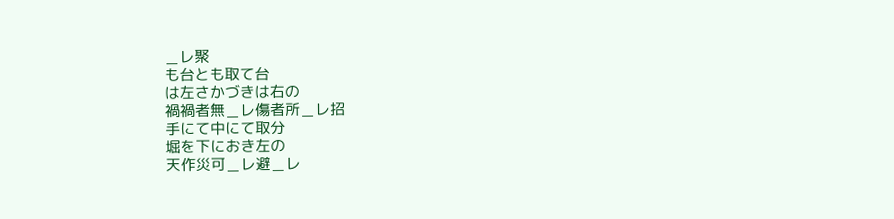＿レ聚
も台とも取て台
は左さかづきは右の
禍禍者無＿レ傷者所＿レ招
手にて中にて取分
堀を下におき左の
天作災可＿レ避＿レ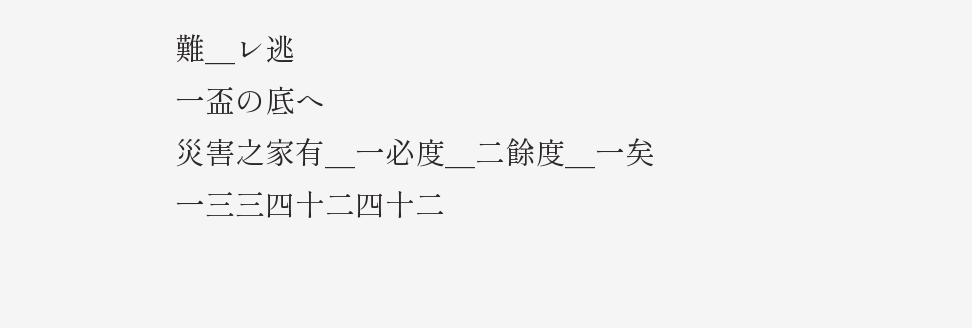難＿レ逃
一盃の底へ
災害之家有＿一必度＿二餘度＿一矣
一三三四十二四十二